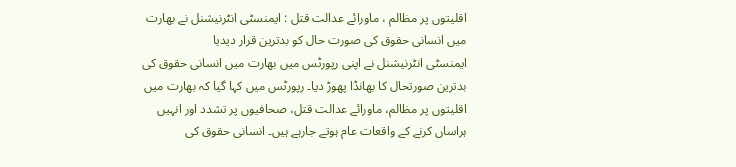اقلیتوں پر مظالم ، ماورائے عدالت قتل : ایمنسٹی انٹرنیشنل نے بھارت میں انسانی حقوق کی صورت حال کو بدترین قرار دیدیا
ایمنسٹی انٹرنیشنل نے اپنی رپورٹس میں بھارت میں انسانی حقوق کی بدترین صورتحال کا بھانڈا پھوڑ دیا۔ رپورٹس میں کہا گیا کہ بھارت میں اقلیتوں پر مظالم، ماورائے عدالت قتل، صحافیوں پر تشدد اور انہیں ہراساں کرنے کے واقعات عام ہوتے جارہے ہیں۔ انسانی حقوق کی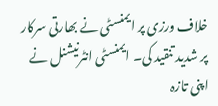خلاف ورزی پر ایمنسٹی نے بھارتی سرکار پر شدید تنقید کی۔ ایمنسٹی انٹرنیشنل نے اپنی تازہ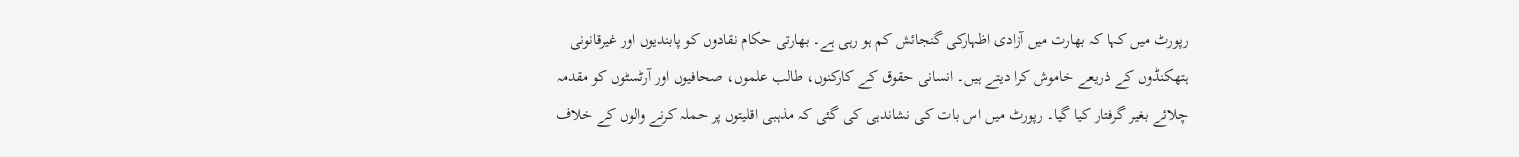رپورٹ میں کہا کہ بھارت میں آزادی اظہارکی گنجائش کم ہو رہی ہے۔ بھارتی حکام نقادوں کو پابندیوں اور غیرقانونی ہتھکنڈوں کے ذریعے خاموش کرا دیتے ہیں۔ انسانی حقوق کے کارکنوں، طالب علموں، صحافیوں اور آرٹسٹوں کو مقدمہ چلائے بغیر گرفتار کیا گیا۔ رپورٹ میں اس بات کی نشاندہی کی گئی کہ مذہبی اقلیتوں پر حملہ کرنے والوں کے خلاف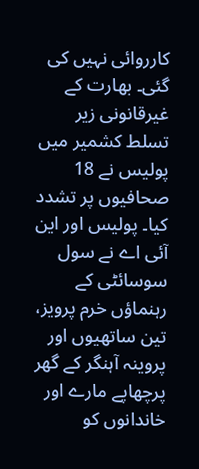کارروائی نہیں کی گئی۔ بھارت کے غیرقانونی زیر تسلط کشمیر میں پولیس نے 18 صحافیوں پر تشدد کیا۔ پولیس اور این آئی اے نے سول سوسائٹی کے رہنماؤں خرم پرویز، تین ساتھیوں اور پروینہ آہنگر کے گھر پرچھاپے مارے اور خاندانوں کو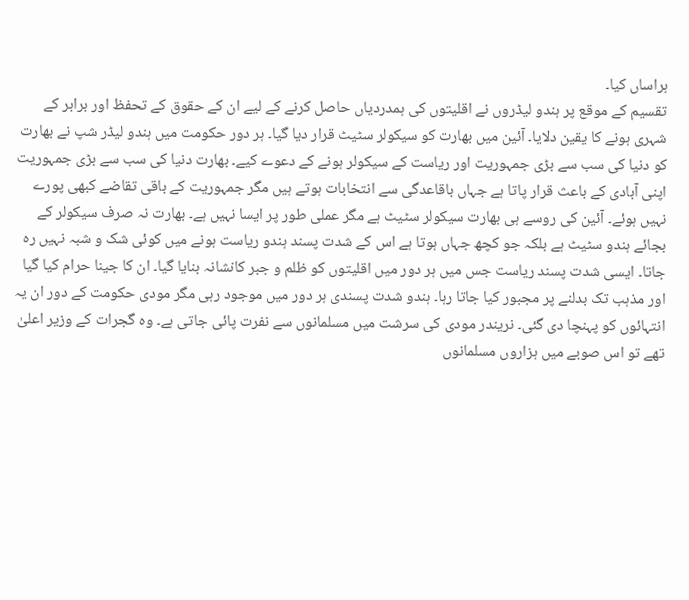ہراساں کیا۔
تقسیم کے موقع پر ہندو لیڈروں نے اقلیتوں کی ہمدردیاں حاصل کرنے کے لیے ان کے حقوق کے تحفظ اور برابر کے شہری ہونے کا یقین دلایا۔ آئین میں بھارت کو سیکولر سٹیٹ قرار دیا گیا۔ ہر دور حکومت میں ہندو لیڈر شپ نے بھارت کو دنیا کی سب سے بڑی جمہوریت اور ریاست کے سیکولر ہونے کے دعوے کیے۔ بھارت دنیا کی سب سے بڑی جمہوریت اپنی آبادی کے باعث قرار پاتا ہے جہاں باقاعدگی سے انتخابات ہوتے ہیں مگر جمہوریت کے باقی تقاضے کبھی پورے نہیں ہوئے۔ آئین کی روسے ہی بھارت سیکولر سٹیٹ ہے مگر عملی طور پر ایسا نہیں ہے۔ بھارت نہ صرف سیکولر کے بجائے ہندو سٹیٹ ہے بلکہ جو کچھ جہاں ہوتا ہے اس کے شدت پسند ہندو ریاست ہونے میں کوئی شک و شبہ نہیں رہ جاتا۔ ایسی شدت پسند ریاست جس میں ہر دور میں اقلیتوں کو ظلم و جبر کانشانہ بنایا گیا۔ ان کا جینا حرام کیا گیا اور مذہب تک بدلنے پر مجبور کیا جاتا رہا۔ ہندو شدت پسندی ہر دور میں موجود رہی مگر مودی حکومت کے دور ان یہ انتہائوں کو پہنچا دی گئی۔ نریندر مودی کی سرشت میں مسلمانوں سے نفرت پائی جاتی ہے۔ وہ گجرات کے وزیر اعلیٰ تھے تو اس صوبے میں ہزاروں مسلمانوں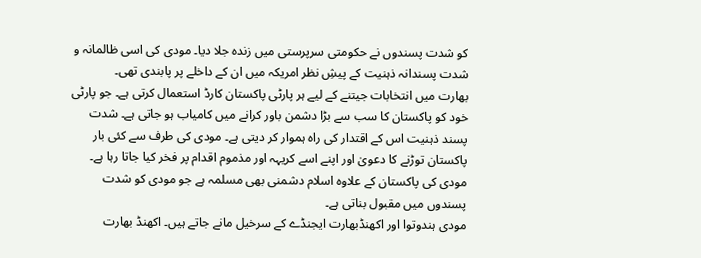کو شدت پسندوں نے حکومتی سرپرستی میں زندہ جلا دیا۔ مودی کی اسی ظالمانہ و شدت پسندانہ ذہنیت کے پیشِ نظر امریکہ میں ان کے داخلے پر پابندی تھی۔
بھارت میں انتخابات جیتنے کے لیے ہر پارٹی پاکستان کارڈ استعمال کرتی ہے۔ جو پارٹی خود کو پاکستان کا سب سے بڑا دشمن باور کرانے میں کامیاب ہو جاتی ہے۔ شدت پسند ذہنیت اس کے اقتدار کی راہ ہموار کر دیتی ہے۔ مودی کی طرف سے کئی بار پاکستان توڑنے کا دعویٰ اور اپنے اسے کریہہ اور مذموم اقدام پر فخر کیا جاتا رہا ہے۔ مودی کی پاکستان کے علاوہ اسلام دشمنی بھی مسلمہ ہے جو مودی کو شدت پسندوں میں مقبول بناتی ہے۔
مودی ہندوتوا اور اکھنڈبھارت ایجنڈے کے سرخیل مانے جاتے ہیں۔ اکھنڈ بھارت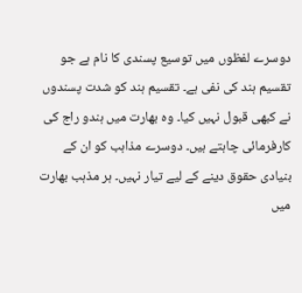دوسرے لفظوں میں توسیع پسندی کا نام ہے جو تقسیم ہند کی نفی ہے۔ تقسیم ہند کو شدت پسندوں نے کبھی قبول نہیں کیا۔ وہ بھارت میں ہندو راج کی کارفرمائی چاہتے ہیں۔ دوسرے مذاہب کو ان کے بنیادی حقوق دینے کے لیے تیار نہیں۔ ہر مذہب بھارت میں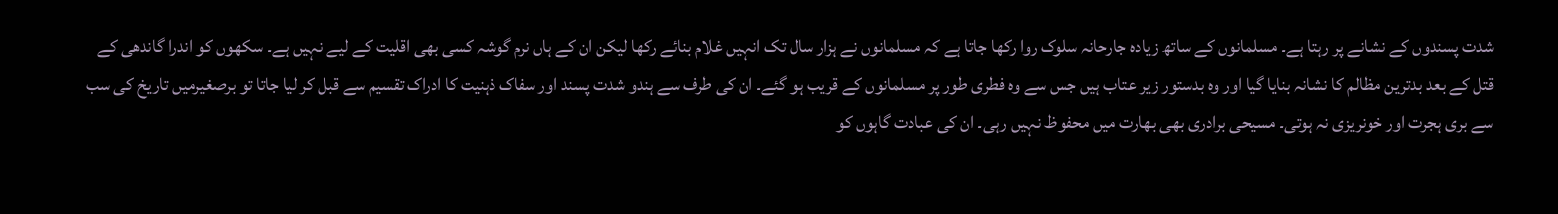شدت پسندوں کے نشانے پر رہتا ہے۔ مسلمانوں کے ساتھ زیادہ جارحانہ سلوک روا رکھا جاتا ہے کہ مسلمانوں نے ہزار سال تک انہیں غلام بنائے رکھا لیکن ان کے ہاں نرم گوشہ کسی بھی اقلیت کے لیے نہیں ہے۔ سکھوں کو اندرا گاندھی کے قتل کے بعد بدترین مظالم کا نشانہ بنایا گیا اور وہ بدستور زیر عتاب ہیں جس سے وہ فطری طور پر مسلمانوں کے قریب ہو گئے۔ ان کی طرف سے ہندو شدت پسند اور سفاک ذہنیت کا ادراک تقسیم سے قبل کر لیا جاتا تو برصغیرمیں تاریخ کی سب سے بری ہجرت اور خونریزی نہ ہوتی۔ مسیحی برادری بھی بھارت میں محفوظ نہیں رہی۔ ان کی عبادت گاہوں کو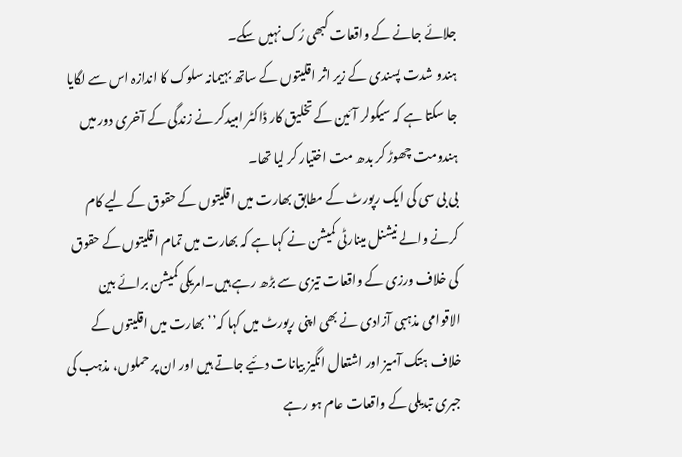جلائے جانے کے واقعات کبھی رُک نہیں سکے۔
ہندو شدت پسندی کے زیر اثر اقلیتوں کے ساتھ بہیمانہ سلوک کا اندازہ اس سے لگایا جا سکتا ہے کہ سیکولر آئین کے تخلیق کار ڈاکٹر امبیدکر نے زندگی کے آخری دور میں ہندومت چھوڑ کر بدھ مت اختیار کر لیا تھا۔
بی بی سی کی ایک رپورٹ کے مطابق بھارت میں اقلیتوں کے حقوق کے لیے کام کرنے والے نیشنل مینارٹی کمیشن نے کہا ہے کہ بھارت میں تمام اقلیتوں کے حقوق کی خلاف ورزی کے واقعات تیزی سے بڑھ رہے ہیں۔امریکی کمیشن برائے بین الاقوامی مذہبی آزادی نے بھی اپنی رپورٹ میں کہا کہ’’ بھارت میں اقلیتوں کے خلاف ہتک آمیز اور اشتعال انگیز بیانات دئیے جاتے ہیں اور ان پر حملوں، مذہب کی جبری تبدیلی کے واقعات عام ہو رہے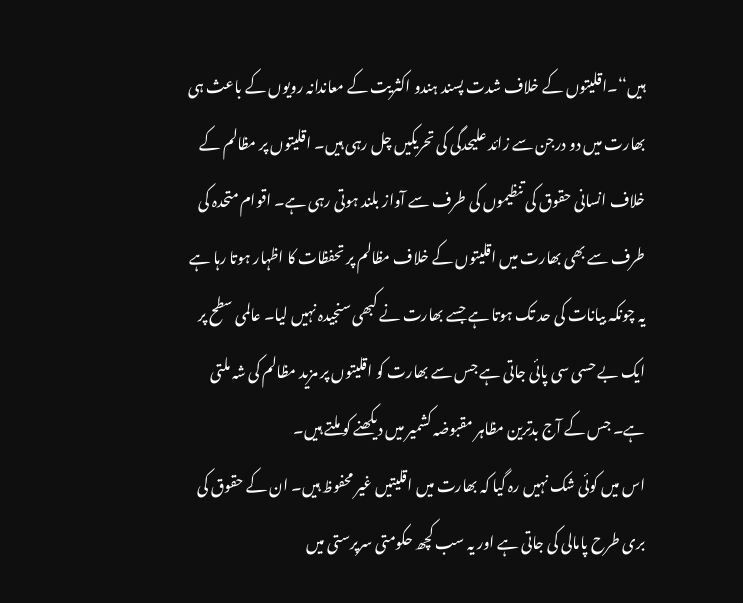ہیں‘‘۔اقلیتوں کے خلاف شدت پسند ہندو اکثریت کے معاندانہ رویوں کے باعث ہی بھارت میں دو درجن سے زائد علیحدگی کی تحریکیں چل رہی ہیں۔ اقلیتوں پر مظالم کے خلاف انسانی حقوق کی تنظیموں کی طرف سے آواز بلند ہوتی رہی ہے۔ اقوام متحدہ کی طرف سے بھی بھارت میں اقلیتوں کے خلاف مظالم پر تحفظات کا اظہار ہوتا رہا ہے یہ چونکہ بیانات کی حد تک ہوتا ہے جسے بھارت نے کبھی سنجیدہ نہیں لیا۔ عالمی سطح پر ایک بے حسی سی پائی جاتی ہے جس سے بھارت کو اقلیتوں پر مزید مظالم کی شہ ملتی ہے۔ جس کے آج بدترین مظاہر مقبوضہ کشمیر میں دیکھنے کو ملتے ہیں۔
اس میں کوئی شک نہیں رہ گیا کہ بھارت میں اقلیتیں غیر محفوظ ہیں۔ ان کے حقوق کی بری طرح پامالی کی جاتی ہے اور یہ سب کچھ حکومتی سرپرستی میں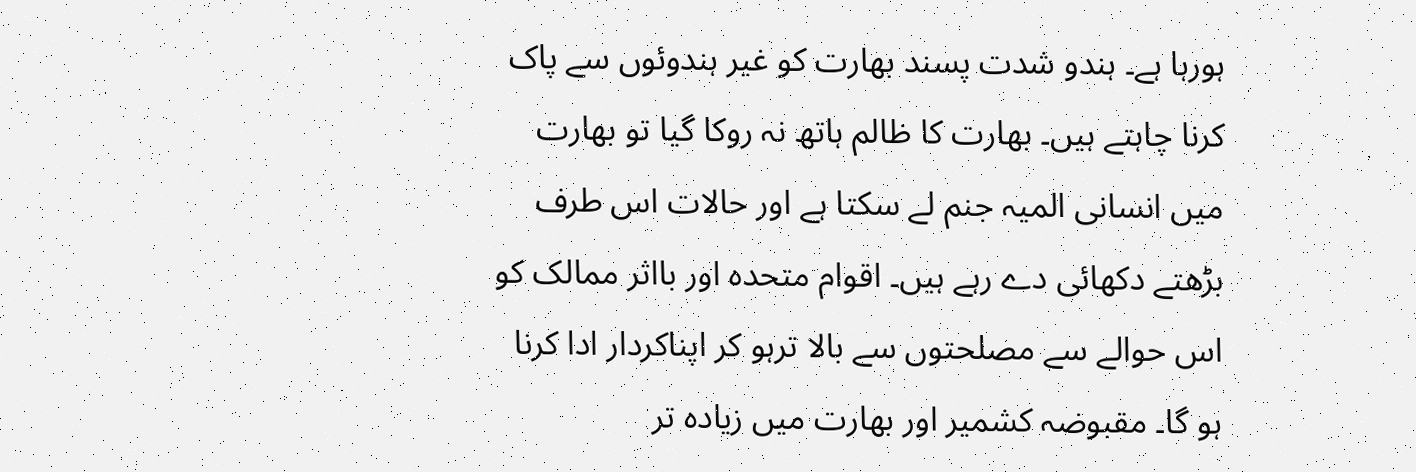ہورہا ہے۔ ہندو شدت پسند بھارت کو غیر ہندوئوں سے پاک کرنا چاہتے ہیں۔ بھارت کا ظالم ہاتھ نہ روکا گیا تو بھارت میں انسانی المیہ جنم لے سکتا ہے اور حالات اس طرف بڑھتے دکھائی دے رہے ہیں۔ اقوام متحدہ اور بااثر ممالک کو اس حوالے سے مصلحتوں سے بالا ترہو کر اپناکردار ادا کرنا ہو گا۔ مقبوضہ کشمیر اور بھارت میں زیادہ تر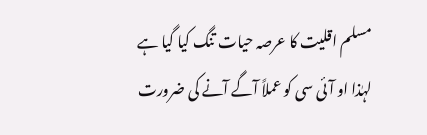مسلم اقلیت کا عرصہ حیات تنگ کیا گیا ہے لہٰذا او آئی سی کو عملاً آگے آنے کی ضرورت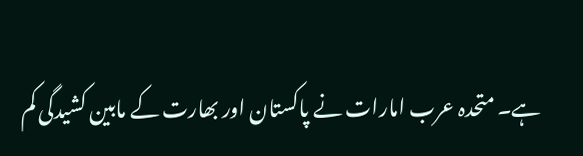ہے۔ متحدہ عرب امارات نے پاکستان اور بھارت کے مابین کشیدگی کم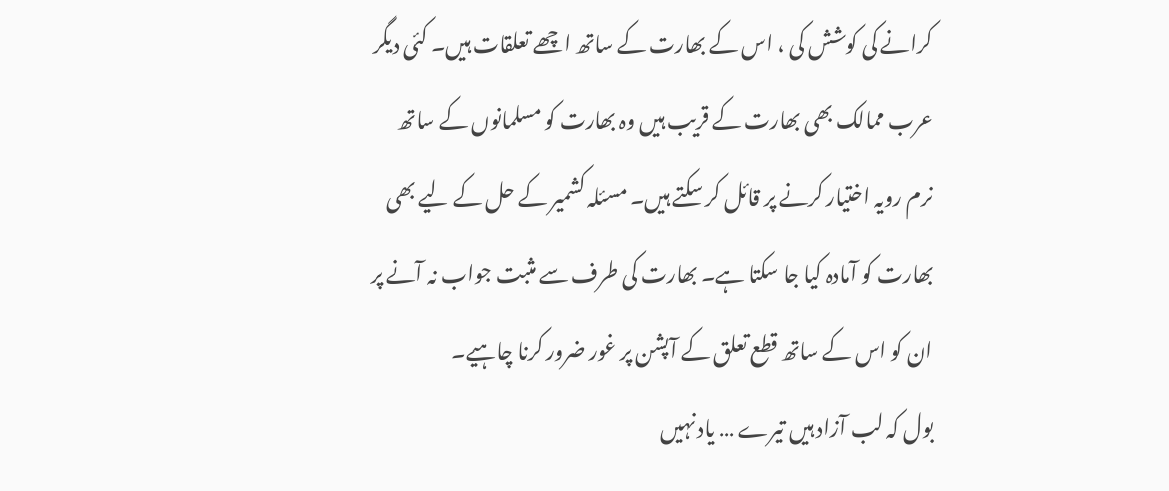کرانے کی کوشش کی ، اس کے بھارت کے ساتھ اچھے تعلقات ہیں۔ کئی دیگر عرب ممالک بھی بھارت کے قریب ہیں وہ بھارت کو مسلمانوں کے ساتھ نرم رویہ اختیار کرنے پر قائل کر سکتے ہیں۔ مسئلہ کشمیر کے حل کے لیے بھی بھارت کو آمادہ کیا جا سکتا ہے۔ بھارت کی طرف سے مثبت جواب نہ آنے پر ان کو اس کے ساتھ قطع تعلق کے آپشن پر غور ضرور کرنا چاہیے۔
بول کہ لب آزاد ہیں تیرے … یاد نہیں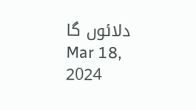دلائوں گا
Mar 18, 2024